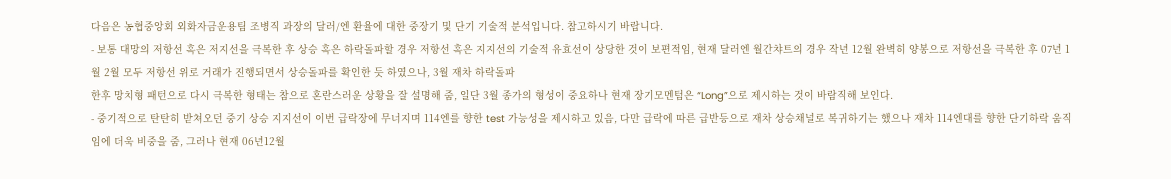다음은 농협중앙회 외화자금운용팀 조병직 과장의 달러/엔 환율에 대한 중장기 및 단기 기술적 분석입니다. 참고하시기 바랍니다.
- 보통 대망의 저항선 혹은 저지선을 극복한 후 상승 혹은 하락돌파할 경우 저항선 혹은 지지선의 기술적 유효선이 상당한 것이 보편적임, 현재 달러엔 월간챠트의 경우 작년 12월 완벽히 양봉으로 저항선을 극복한 후 07년 1월 2월 모두 저항선 위로 거래가 진행되면서 상승돌파를 확인한 듯 하였으나, 3월 재차 하락돌파
한후 망치형 패턴으로 다시 극복한 형태는 참으로 혼란스러운 상황을 잘 설명해 줌, 일단 3월 종가의 형성이 중요하나 현재 장기모멘텀은 “Long”으로 제시하는 것이 바람직해 보인다.
- 중기적으로 탄탄히 받쳐오던 중기 상승 지지선이 이번 급락장에 무너지며 114엔를 향한 test 가능성을 제시하고 있음, 다만 급락에 따른 급반등으로 재차 상승채널로 복귀하기는 했으나 재차 114엔대를 향한 단기하락 움직임에 더욱 비중을 줌, 그러나 현재 06년12월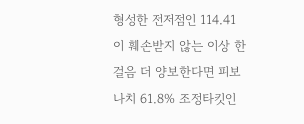형성한 전저점인 114.41 이 훼손받지 않는 이상 한걸음 더 양보한다면 피보나치 61.8% 조정타킷인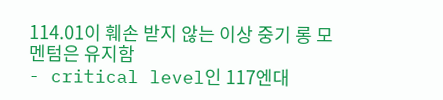114.01이 훼손 받지 않는 이상 중기 롱 모멘텀은 유지함
- critical level인 117엔대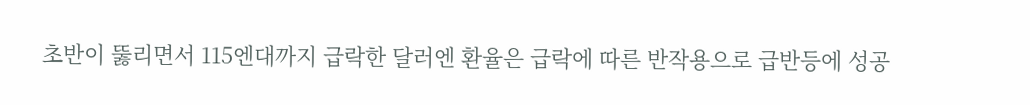초반이 뚫리면서 115엔대까지 급락한 달러엔 환율은 급락에 따른 반작용으로 급반등에 성공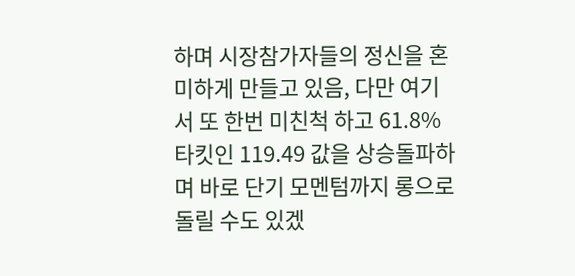하며 시장참가자들의 정신을 혼미하게 만들고 있음, 다만 여기서 또 한번 미친척 하고 61.8% 타킷인 119.49 값을 상승돌파하며 바로 단기 모멘텀까지 롱으로 돌릴 수도 있겠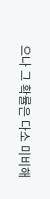으나 그 확률은 다소 미비해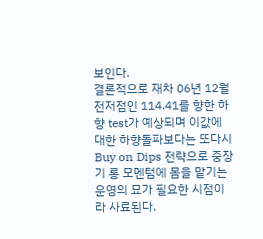보인다.
결론적으로 재차 06년 12월 전저점인 114.41를 향한 하향 test가 예상되며 이값에 대한 하향돌파보다는 또다시 Buy on Dips 전략으로 중장기 롱 모멘텀에 몸을 맡기는 운영의 묘가 필요한 시점이라 사료된다.